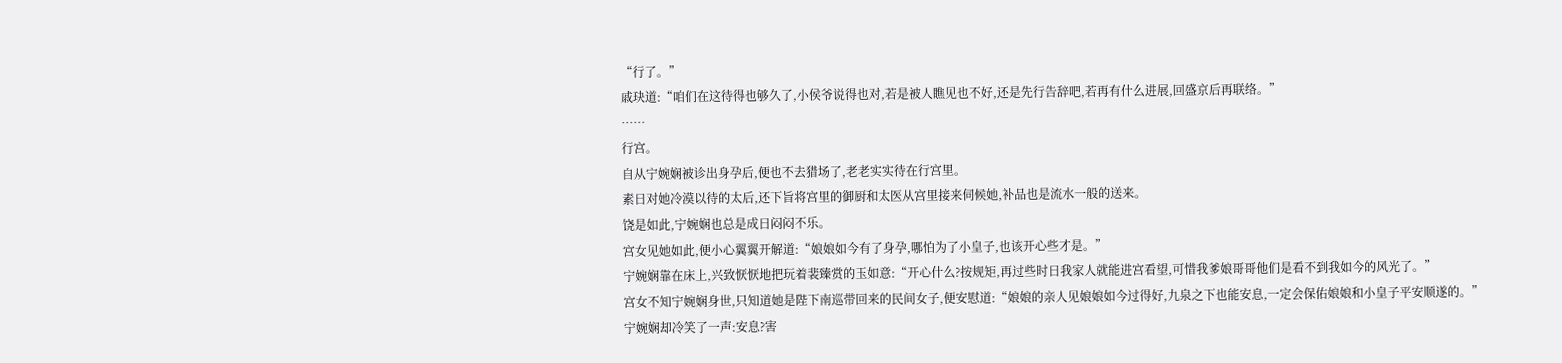“行了。”
戚玦道:“咱们在这待得也够久了,小侯爷说得也对,若是被人瞧见也不好,还是先行告辞吧,若再有什么进展,回盛京后再联络。”
……
行宫。
自从宁婉娴被诊出身孕后,便也不去猎场了,老老实实待在行宫里。
素日对她冷漠以待的太后,还下旨将宫里的御厨和太医从宫里接来伺候她,补品也是流水一般的送来。
饶是如此,宁婉娴也总是成日闷闷不乐。
宫女见她如此,便小心翼翼开解道:“娘娘如今有了身孕,哪怕为了小皇子,也该开心些才是。”
宁婉娴靠在床上,兴致恹恹地把玩着裴臻赏的玉如意:“开心什么?按规矩,再过些时日我家人就能进宫看望,可惜我爹娘哥哥他们是看不到我如今的风光了。”
宫女不知宁婉娴身世,只知道她是陛下南巡带回来的民间女子,便安慰道:“娘娘的亲人见娘娘如今过得好,九泉之下也能安息,一定会保佑娘娘和小皇子平安顺遂的。”
宁婉娴却冷笑了一声:安息?害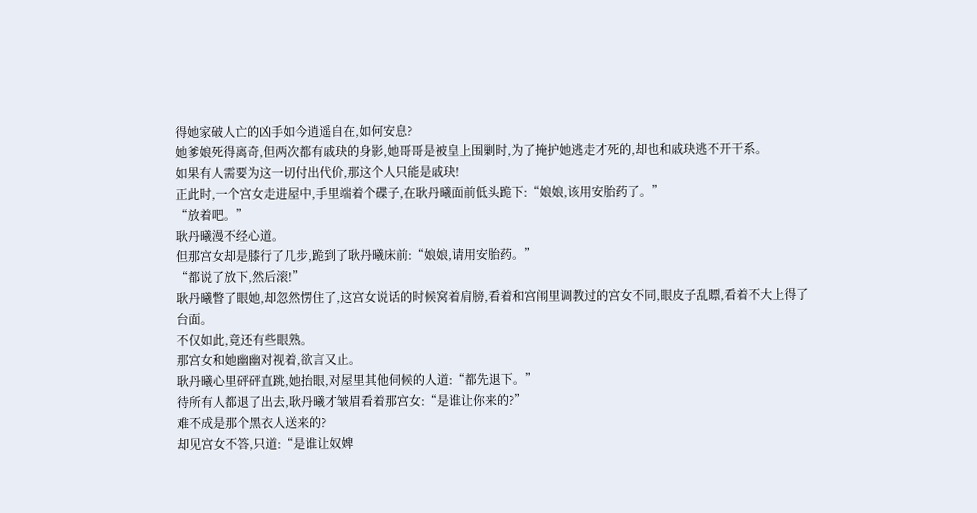得她家破人亡的凶手如今逍遥自在,如何安息?
她爹娘死得离奇,但两次都有戚玦的身影,她哥哥是被皇上围剿时,为了掩护她逃走才死的,却也和戚玦逃不开干系。
如果有人需要为这一切付出代价,那这个人只能是戚玦!
正此时,一个宫女走进屋中,手里端着个碟子,在耿丹曦面前低头跪下:“娘娘,该用安胎药了。”
“放着吧。”
耿丹曦漫不经心道。
但那宫女却是膝行了几步,跪到了耿丹曦床前:“娘娘,请用安胎药。”
“都说了放下,然后滚!”
耿丹曦瞥了眼她,却忽然愣住了,这宫女说话的时候窝着肩膀,看着和宫闱里调教过的宫女不同,眼皮子乱瞟,看着不大上得了台面。
不仅如此,竟还有些眼熟。
那宫女和她幽幽对视着,欲言又止。
耿丹曦心里砰砰直跳,她抬眼,对屋里其他伺候的人道:“都先退下。”
待所有人都退了出去,耿丹曦才皱眉看着那宫女:“是谁让你来的?”
难不成是那个黑衣人送来的?
却见宫女不答,只道:“是谁让奴婢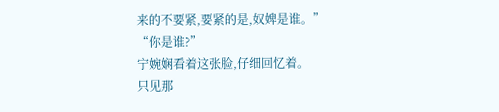来的不要紧,要紧的是,奴婢是谁。”
“你是谁?”
宁婉娴看着这张脸,仔细回忆着。
只见那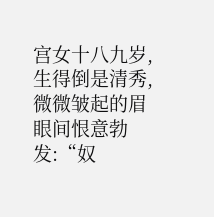宫女十八九岁,生得倒是清秀,微微皱起的眉眼间恨意勃发:“奴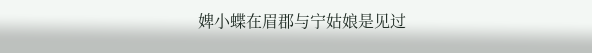婢小蝶在眉郡与宁姑娘是见过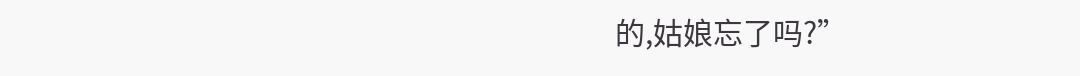的,姑娘忘了吗?”